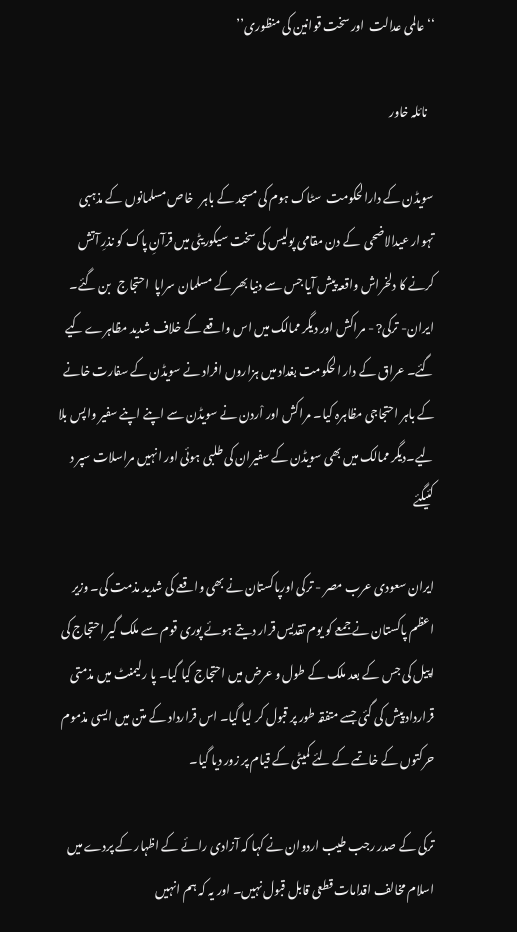‘‘عالمی عدالت  اور سخت قوانین کی منظوری’’

   نائلہ خاور

سویڈن کے دارالحکومت  سٹاک ہوم کی مسجد کے باہر   خاص مسلمانوں کے مذہبی تہوار عیدالاضحی  کے دن مقامی پولیس کی سخت سیکوریٹی میں قرآنِ پاک کو نذرِ آتش کرنے کا دلخراش واقعہ پیش آیا جس سے دنیا بھر کے مسلمان سراپا  احتجاج   بن گئے۔
ایران- ترکی? - مراکش اور دیگر ممالک میں اس واقعے کے خلاف شدید مظاہرے کیے گئے۔ عراق کے دار الحکومت بغداد میں ہزاروں افراد نے سویڈن کے سفارت خانے کے باہر احتجاجی مظاہرہ کیا۔ مراکش اور اْردن نے سویڈن سے اپنے اپنے سفیر واپس بلا لیے۔دیگر ممالک میں بھی سویڈن کے سفیران کی طلبی ہوئی اور انہیں مراسلات سپر د  کئیگئے

ایران سعودی عرب مصر - ترکی اورپاکستان نے بھی واقعے کی شدید مذمت کی۔ وزیر اعظم پاکستان نے جمعے کو یوم تقدیس قرار دیتے ہوئے پوری قوم سے ملک گیر احتجاج کی اپیل کی جس کے بعد ملک کے طول و عرض میں احتجاج کیا گیا۔ پا رلیمنٹ میں مذمتی قرارداد پیش کی گئی جسے متفقہ طور پر قبول کر لیا گیا۔ اس قرارداد کے متن میں ایسی مذموم حرکتوں کے خاتمے کے لئے کمیٹی کے قیام پر زور دیا گیا۔

ترکی کے صدر رجب طیب اردوان نے کہا کہ آزادی رائے کے اظہار کے پردے میں اسلام مخالف اقدامات قطعی قابل قبول نہیں۔ اور یہ کہ ہم انہیں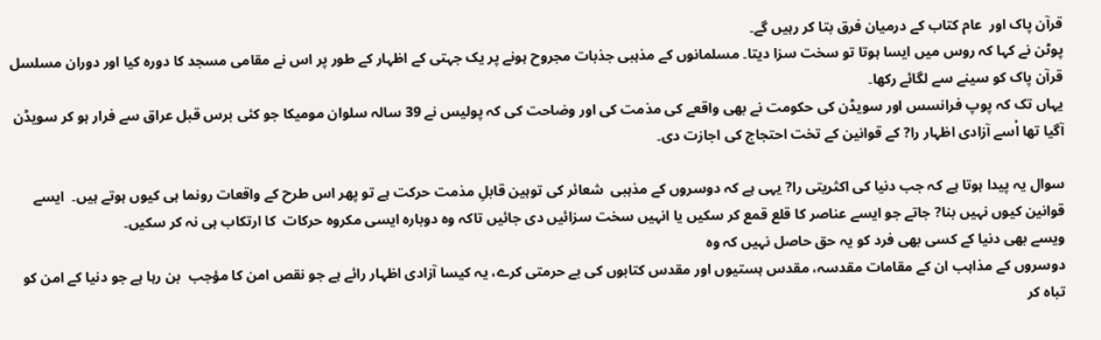قرآن پاک اور  عام کتاب کے درمیان فرق بتا کر رہیں گے۔
پوٹن نے کہا کہ روس میں ایسا ہوتا تو سخت سزا دیتا۔ مسلمانوں کے مذہبی جذبات مجروح ہونے پر یک جہتی کے اظہار کے طور پر اس نے مقامی مسجد کا دورہ کیا اور دوران مسلسل قرآن پاک کو سینے سے لگائے رکھا۔
یہاں تک کہ پوپ فرانسس اور سویڈن کی حکومت نے بھی واقعے کی مذمت کی اور وضاحت کی کہ پولیس نے 39 سالہ سلوان مومیکا جو کئی برس قبل عراق سے فرار ہو کر سویڈن آگیا تھا اْسے آزادی اظہار را? کے قوانین کے تخت احتجاج کی اجازت دی۔

سوال یہ پیدا ہوتا ہے کہ جب دنیا کی اکثریتی را? یہی ہے کہ دوسروں کے مذہبی  شعائر کی توہین قابلِ مذمت حرکت ہے تو پھر اس طرح کے واقعات رونما ہی کیوں ہوتے ہیں۔  ایسے قوانین کیوں نہیں بنا? جاتے جو ایسے عناصر کا قلع قمع کر سکیں یا انہیں سخت سزائیں دی جائیں تاکہ وہ دوبارہ ایسی مکروہ حرکات  کا ارتکاب ہی نہ کر سکیں۔
ویسے بھی دنیا کے کسی بھی فرد کو یہ حق حاصل نہیں کہ وہ
دوسروں کے مذاہب ان کے مقامات مقدسہ، مقدس ہستیوں اور مقدس کتابوں کی بے حرمتی کرے، یہ کیسا آزادی اظہار رائے ہے جو نقص امن کا مؤجب  بن رہا ہے جو دنیا کے امن کو تباہ کر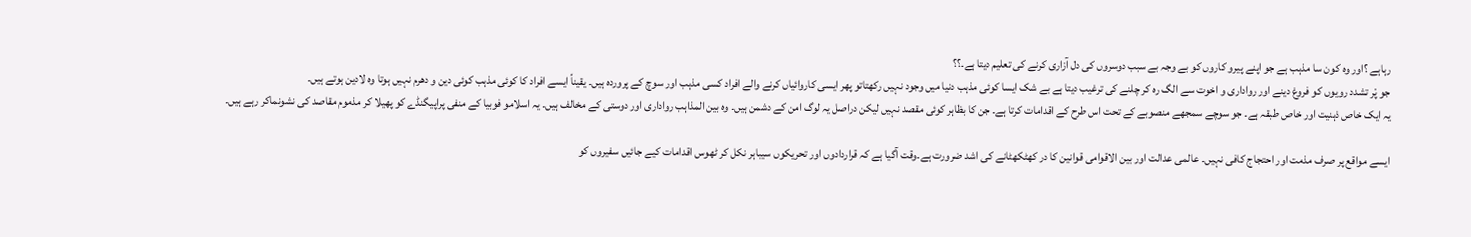رہاہے ؟اور وہ کون سا مذہب ہے جو اپنے پیرو کاروں کو بے وجہ بے سبب دوسروں کی دل آزاری کرنے کی تعلیم دیتا ہے۔؟؟
جو پْر تشدد رویوں کو فروغ دینے اور رواداری و اخوت سے الگ رہ کر چلنے کی ترغیب دیتا ہے بے شک ایسا کوئی مذہب دنیا میں وجود نہیں رکھتاتو پھر ایسی کاروائیاں کرنے والے افراد کسی مذہب اور سوچ کے پروردہ ہیں۔ یقیناً ایسے افراد کا کوئی مذہب کوئی دین و دھرم نہیں ہوتا وہ لادین ہوتے ہیں۔
یہ ایک خاص ذہنیت اور خاص طبقہ ہے۔ جو سوچے سمجھے منصوبے کے تحت اس طرح کے اقدامات کرتا ہے۔ جن کا بظاہر کوئی مقصد نہیں لیکن دراصل یہ لوگ امن کے دشمن ہیں۔ وہ بین المذاہب رواداری اور دوستی کے مخالف ہیں۔ یہ اسلامو فوبیا کے منفی پراپیگنڈے کو پھیلا کر مذموم مقاصد کی نشونماکر رہے ہیں۔

ایسے مواقع پر صرف مذمت اور احتجاج کافی نہیں۔ عالمی عدالت اور بین الاقوامی قوانین کا در کھٹکھٹانے کی اشد ضرورت ہے۔وقت آگیا ہے کہ قراردادوں اور تحریکوں سیباہر نکل کر ٹھوس اقدامات کیے جائیں سفیروں کو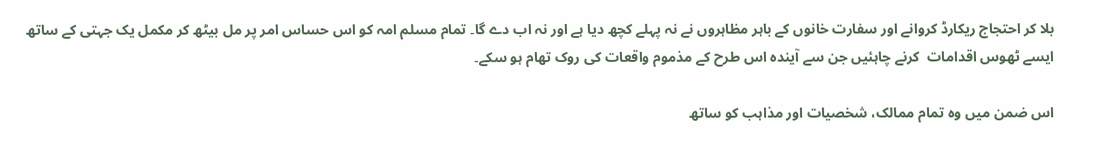بلا کر احتجاج ریکارڈ کروانے اور سفارت خانوں کے باہر مظاہروں نے نہ پہلے کچھ دیا ہے اور نہ اب دے گا۔ تمام مسلم امہ کو اس حساس امر پر مل بیٹھ کر مکمل یک جہتی کے ساتھ ایسے ٹھوس اقدامات  کرنے چاہئیں جن سے آیندہ اس طرح کے مذموم واقعات کی روک تھام ہو سکے۔

اس ضمن میں وہ تمام ممالک، شخصیات اور مذاہب کو ساتھ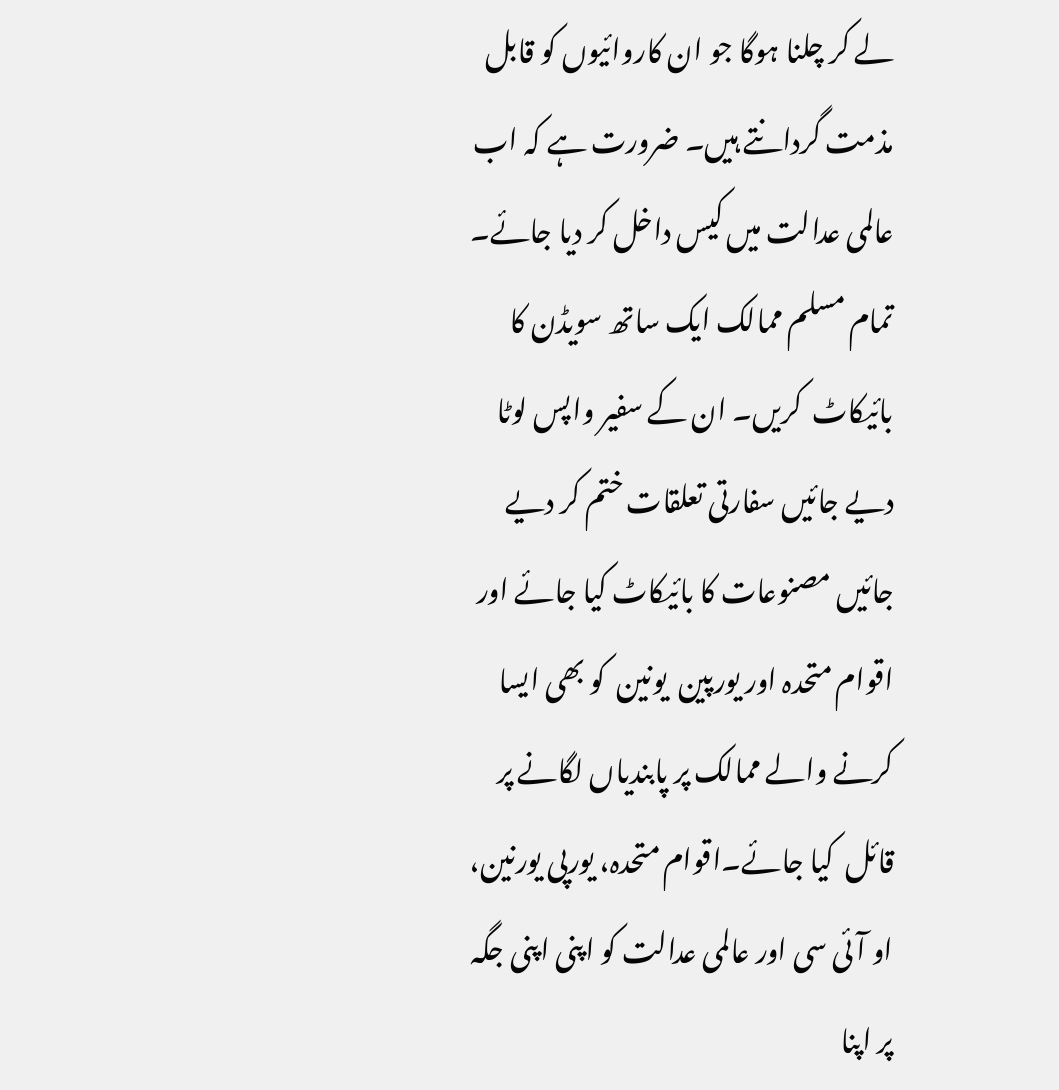لے کر چلنا ہوگا جو ان کاروائیوں کو قابل مذمت گردانتے ہیں۔ ضرورت ہے کہ اب عالمی عدالت میں کیس داخل کر دیا جائے۔ تمام مسلم ممالک ایک ساتھ سویڈن کا بائیکاٹ  کریں۔ ان کے سفیر واپس لوٹا دیے جائیں سفارتی تعلقات ختم کر دیے جائیں مصنوعات کا بائیکاٹ کیا جائے اور اقوام متحدہ اور یورپین  یونین  کو بھی ایسا کرنے والے ممالک پر پابندیاں لگانے پر قائل  کیا جائے۔اقوام متحدہ، یورپی یورنین، او آئی سی اور عالمی عدالت کو اپنی اپنی جگہ پر اپنا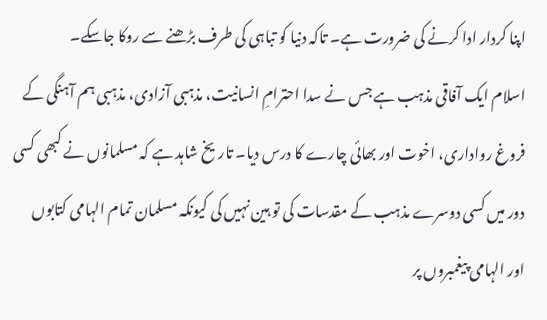اپنا کردار ادا کرنے کی ضرورت ہے۔ تاکہ دنیا کو تباہی کی طرف بڑھنے سے روکا جاسکے۔
اسلام ایک آفاقی مذہب ہے جس نے سدا احترامِ انسانیت، مذہبی آزادی، مذہبی ہم آہنگی کے  فروغ رواداری، اخوت اور بھائی چارے کا درس دیا۔ تاریخ شاہد ہے کہ مسلمانوں نے کبھی کسی دور میں کسی دوسرے مذہب کے مقدسات کی تو ہین نہیں کی کیونکہ مسلمان تمام الہامی کتابوں اور الہامی پیغمبروں پر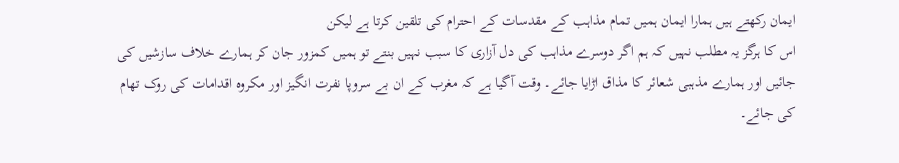ایمان رکھتے ہیں ہمارا ایمان ہمیں تمام مذاہب کے مقدسات کے احترام کی تلقین کرتا ہے لیکن
اس کا ہرگز یہ مطلب نہیں کہ ہم اگر دوسرے مذاہب کی دل آزاری کا سبب نہیں بنتے تو ہمیں کمزور جان کر ہمارے خلاف سازشیں کی جائیں اور ہمارے مذہبی شعائر کا مذاق اڑایا جائے۔ وقت آگیا ہے کہ مغرب کے ان بے سروپا نفرت انگیز اور مکروہ اقدامات کی روک تھام کی جائے۔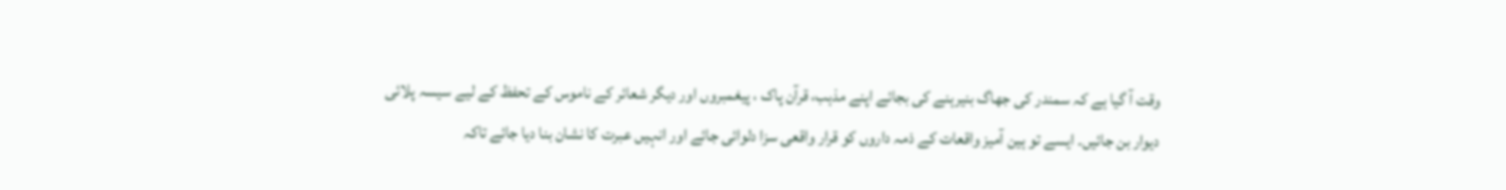وقت آ گیا ہے کہ سمندر کی جھاگ بنیرہنے کی بجائے اپنے مذہب، قرآن پاک ، پیغمبروں اور دیگر شعائر کے ناموس کے تحفظ کے لیے سیسہ پلائی دیوار بن جائیں۔ ایسے تو ہین آمیز واقعات کے ذمہ داروں کو قرار واقعی سزا دلوائی جائے اور انہیں عبرت کا نشان بنا دیا جائے تاکہ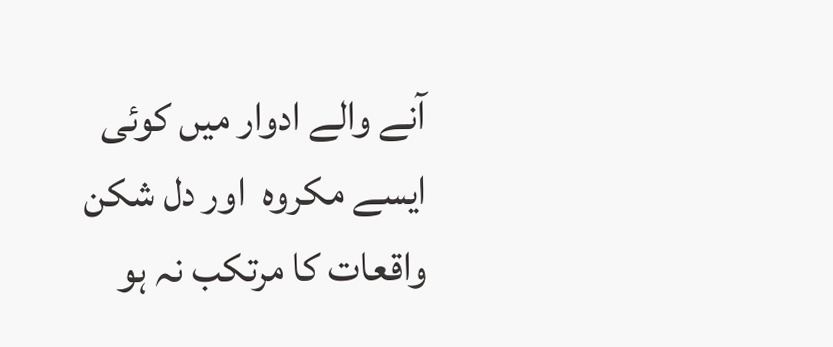آنے والے ادوار میں کوئی ایسے مکروہ  اور دل شکن واقعات کا مرتکب نہ ہو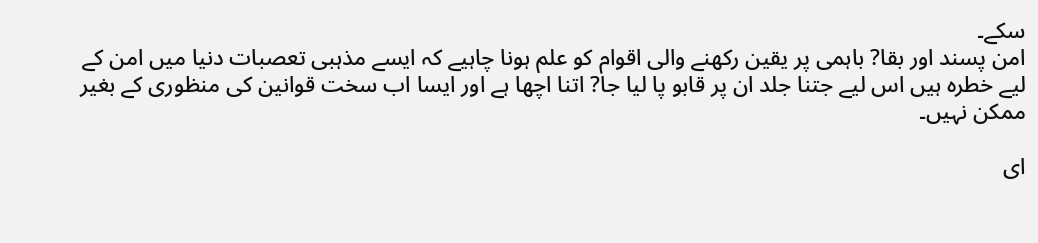سکے۔
امن پسند اور بقا? باہمی پر یقین رکھنے والی اقوام کو علم ہونا چاہیے کہ ایسے مذہبی تعصبات دنیا میں امن کے لیے خطرہ ہیں اس لیے جتنا جلد ان پر قابو پا لیا جا? اتنا اچھا ہے اور ایسا اب سخت قوانین کی منظوری کے بغیر ممکن نہیں۔

ای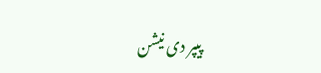پیپر دی نیشن